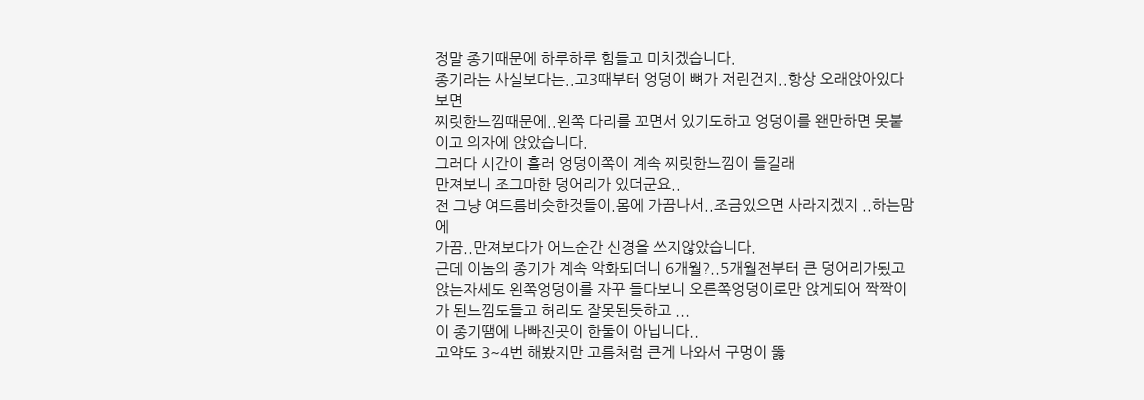정말 종기때문에 하루하루 힘들고 미치겠습니다.
종기라는 사실보다는..고3때부터 엉덩이 뼈가 저린건지..항상 오래앉아있다보면
찌릿한느낌때문에..왼쪽 다리를 꼬면서 있기도하고 엉덩이를 왠만하면 못붙이고 의자에 앉았습니다.
그러다 시간이 흘러 엉덩이쪽이 계속 찌릿한느낌이 들길래
만져보니 조그마한 덩어리가 있더군요..
전 그냥 여드름비슷한것들이.몸에 가끔나서..조금있으면 사라지겠지 ..하는맘에
가끔..만져보다가 어느순간 신경을 쓰지않았습니다.
근데 이놈의 종기가 계속 악화되더니 6개월?..5개월전부터 큰 덩어리가됬고
앉는자세도 왼쪽엉덩이를 자꾸 들다보니 오른쪽엉덩이로만 앉게되어 짝짝이가 된느낌도들고 허리도 잘못된듯하고 ...
이 종기땜에 나빠진곳이 한둘이 아닙니다..
고약도 3~4번 해봤지만 고름처럼 큰게 나와서 구멍이 뚫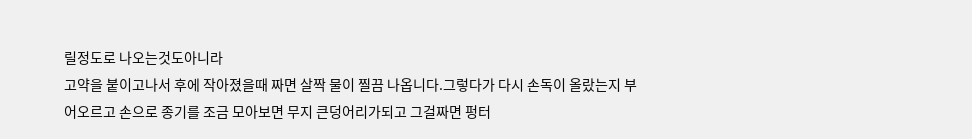릴정도로 나오는것도아니라
고약을 붙이고나서 후에 작아졌을때 짜면 살짝 물이 찔끔 나옵니다.그렇다가 다시 손독이 올랐는지 부어오르고 손으로 종기를 조금 모아보면 무지 큰덩어리가되고 그걸짜면 펑터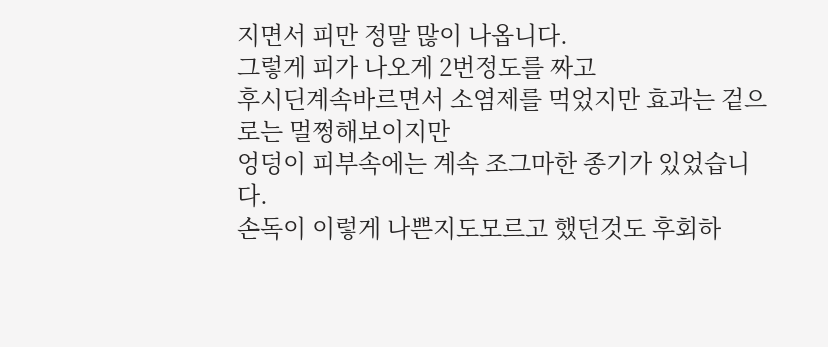지면서 피만 정말 많이 나옵니다.
그렇게 피가 나오게 2번정도를 짜고
후시딘계속바르면서 소염제를 먹었지만 효과는 겉으로는 멀쩡해보이지만
엉덩이 피부속에는 계속 조그마한 종기가 있었습니다.
손독이 이렇게 나쁜지도모르고 했던것도 후회하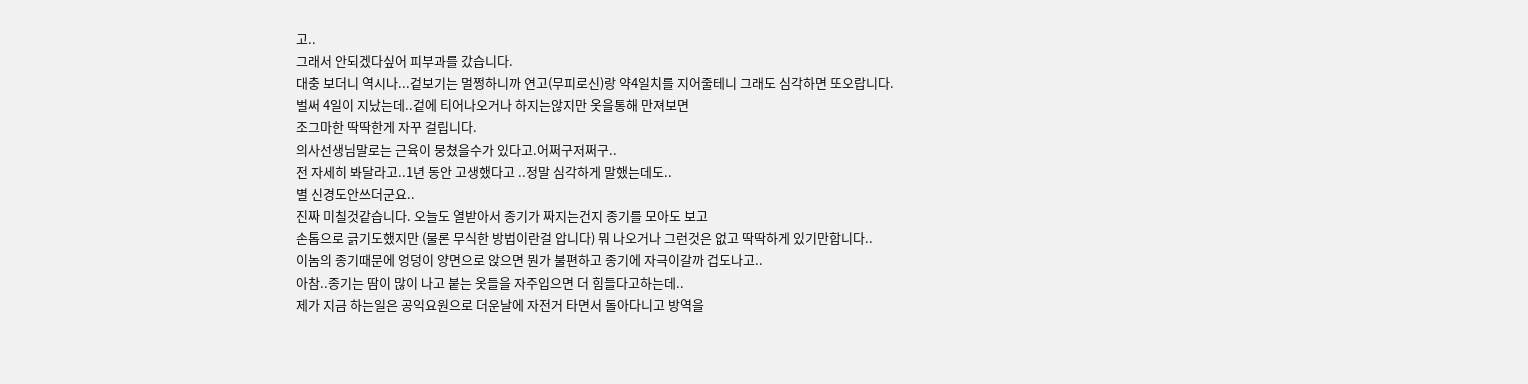고..
그래서 안되겠다싶어 피부과를 갔습니다.
대충 보더니 역시나...겉보기는 멀쩡하니까 연고(무피로신)랑 약4일치를 지어줄테니 그래도 심각하면 또오랍니다.
벌써 4일이 지났는데..겉에 티어나오거나 하지는않지만 옷을통해 만져보면
조그마한 딱딱한게 자꾸 걸립니다.
의사선생님말로는 근육이 뭉쳤을수가 있다고.어쩌구저쩌구..
전 자세히 봐달라고..1년 동안 고생했다고 ..정말 심각하게 말했는데도..
별 신경도안쓰더군요..
진짜 미칠것같습니다. 오늘도 열받아서 종기가 짜지는건지 종기를 모아도 보고
손톱으로 긁기도했지만 (물론 무식한 방법이란걸 압니다) 뭐 나오거나 그런것은 없고 딱딱하게 있기만합니다..
이놈의 종기때문에 엉덩이 양면으로 앉으면 뭔가 불편하고 종기에 자극이갈까 겁도나고..
아참..종기는 땀이 많이 나고 붙는 옷들을 자주입으면 더 힘들다고하는데..
제가 지금 하는일은 공익요원으로 더운날에 자전거 타면서 돌아다니고 방역을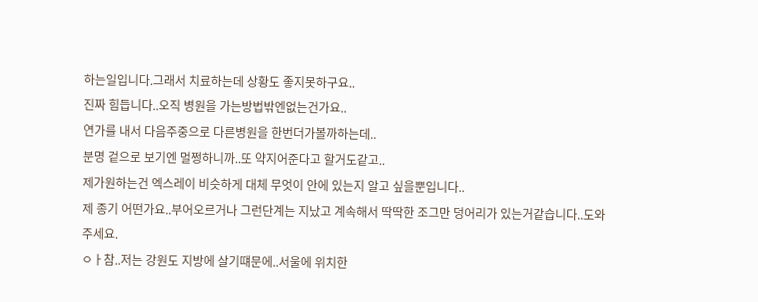하는일입니다.그래서 치료하는데 상황도 좋지못하구요..
진짜 힘듭니다..오직 병원을 가는방법밖엔없는건가요..
연가를 내서 다음주중으로 다른병원을 한번더가볼까하는데..
분명 겉으로 보기엔 멀쩡하니까..또 약지어준다고 할거도같고..
제가원하는건 엑스레이 비슷하게 대체 무엇이 안에 있는지 알고 싶을뿐입니다..
제 종기 어떤가요..부어오르거나 그런단계는 지났고 계속해서 딱딱한 조그만 덩어리가 있는거같습니다..도와주세요.
ㅇㅏ참..저는 강원도 지방에 살기떄문에..서울에 위치한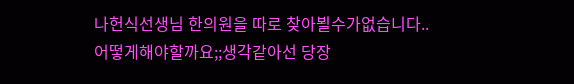나헌식선생님 한의원을 따로 찾아뵐수가없습니다..
어떻게해야할까요;;생각같아선 당장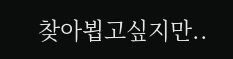찾아뵙고싶지만..